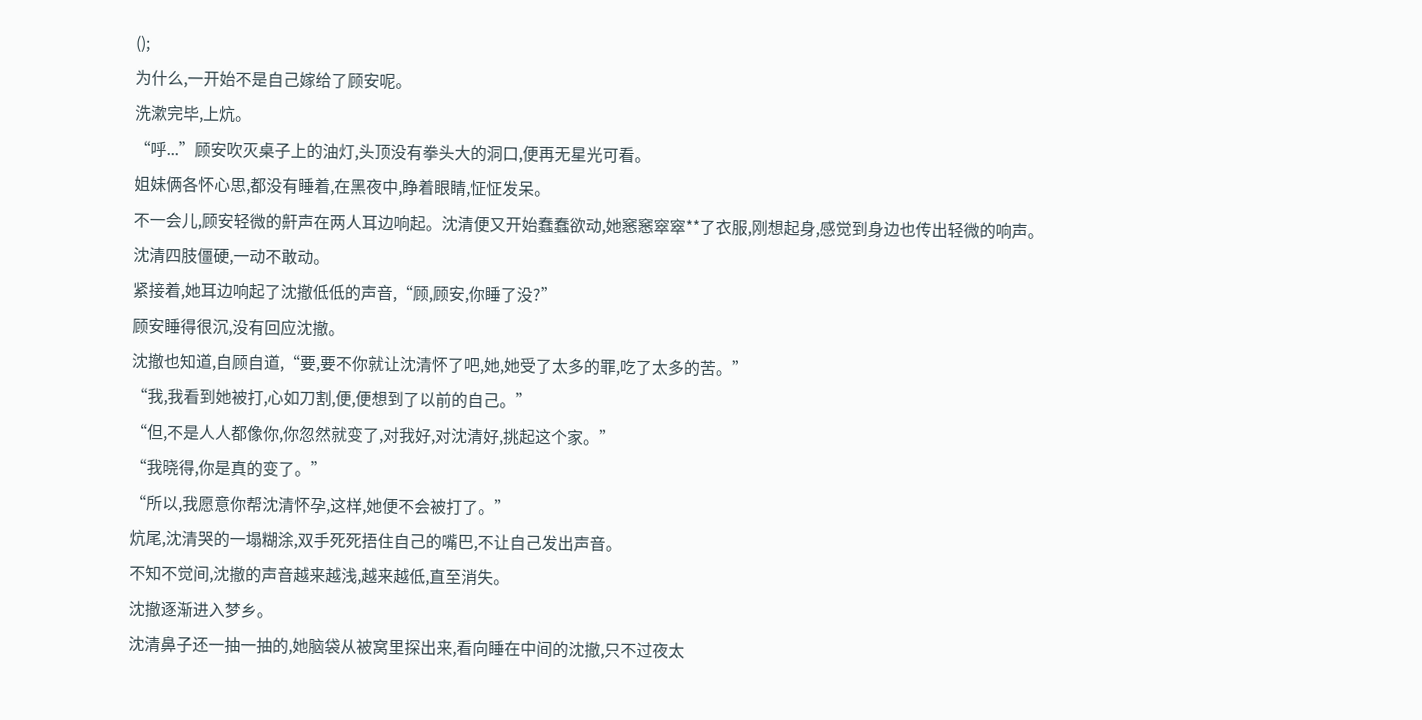();
为什么,一开始不是自己嫁给了顾安呢。
洗漱完毕,上炕。
“呼...”顾安吹灭桌子上的油灯,头顶没有拳头大的洞口,便再无星光可看。
姐妹俩各怀心思,都没有睡着,在黑夜中,睁着眼睛,怔怔发呆。
不一会儿,顾安轻微的鼾声在两人耳边响起。沈清便又开始蠢蠢欲动,她窸窸窣窣**了衣服,刚想起身,感觉到身边也传出轻微的响声。
沈清四肢僵硬,一动不敢动。
紧接着,她耳边响起了沈撤低低的声音,“顾,顾安,你睡了没?”
顾安睡得很沉,没有回应沈撤。
沈撤也知道,自顾自道,“要,要不你就让沈清怀了吧,她,她受了太多的罪,吃了太多的苦。”
“我,我看到她被打,心如刀割,便,便想到了以前的自己。”
“但,不是人人都像你,你忽然就变了,对我好,对沈清好,挑起这个家。”
“我晓得,你是真的变了。”
“所以,我愿意你帮沈清怀孕,这样,她便不会被打了。”
炕尾,沈清哭的一塌糊涂,双手死死捂住自己的嘴巴,不让自己发出声音。
不知不觉间,沈撤的声音越来越浅,越来越低,直至消失。
沈撤逐渐进入梦乡。
沈清鼻子还一抽一抽的,她脑袋从被窝里探出来,看向睡在中间的沈撤,只不过夜太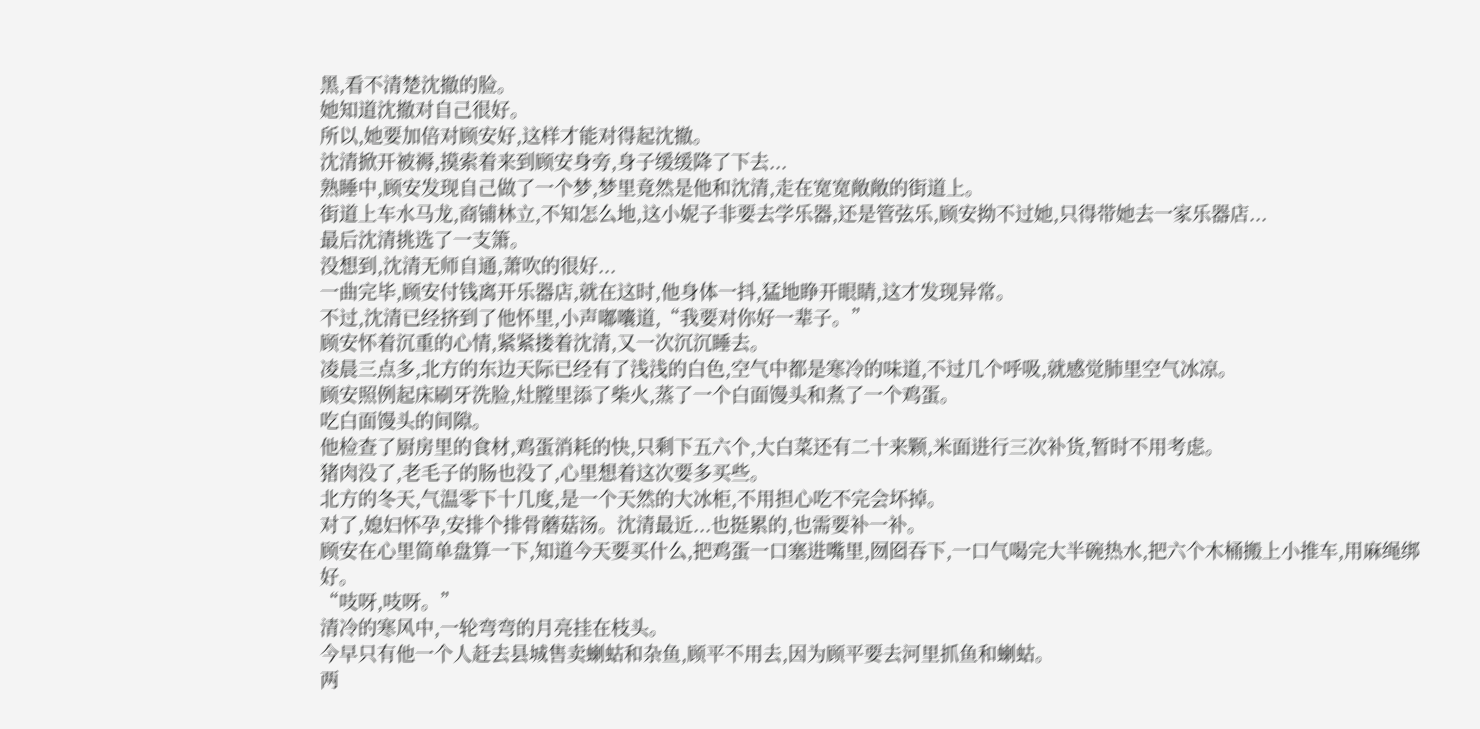黑,看不清楚沈撤的脸。
她知道沈撤对自己很好。
所以,她要加倍对顾安好,这样才能对得起沈撤。
沈清掀开被褥,摸索着来到顾安身旁,身子缓缓降了下去...
熟睡中,顾安发现自己做了一个梦,梦里竟然是他和沈清,走在宽宽敞敞的街道上。
街道上车水马龙,商铺林立,不知怎么地,这小妮子非要去学乐器,还是管弦乐,顾安拗不过她,只得带她去一家乐器店...
最后沈清挑选了一支箫。
没想到,沈清无师自通,萧吹的很好...
一曲完毕,顾安付钱离开乐器店,就在这时,他身体一抖,猛地睁开眼睛,这才发现异常。
不过,沈清已经挤到了他怀里,小声嘟囔道,“我要对你好一辈子。”
顾安怀着沉重的心情,紧紧搂着沈清,又一次沉沉睡去。
凌晨三点多,北方的东边天际已经有了浅浅的白色,空气中都是寒冷的味道,不过几个呼吸,就感觉肺里空气冰凉。
顾安照例起床刷牙洗脸,灶膛里添了柴火,蒸了一个白面馒头和煮了一个鸡蛋。
吃白面馒头的间隙。
他检查了厨房里的食材,鸡蛋消耗的快,只剩下五六个,大白菜还有二十来颗,米面进行三次补货,暂时不用考虑。
猪肉没了,老毛子的肠也没了,心里想着这次要多买些。
北方的冬天,气温零下十几度,是一个天然的大冰柜,不用担心吃不完会坏掉。
对了,媳妇怀孕,安排个排骨蘑菇汤。沈清最近...也挺累的,也需要补一补。
顾安在心里简单盘算一下,知道今天要买什么,把鸡蛋一口塞进嘴里,囫囵吞下,一口气喝完大半碗热水,把六个木桶搬上小推车,用麻绳绑好。
“吱呀,吱呀。”
清冷的寒风中,一轮弯弯的月亮挂在枝头。
今早只有他一个人赶去县城售卖蝲蛄和杂鱼,顾平不用去,因为顾平要去河里抓鱼和蝲蛄。
两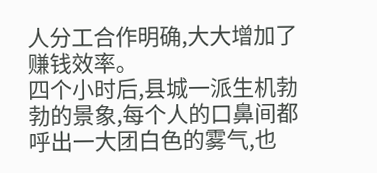人分工合作明确,大大增加了赚钱效率。
四个小时后,县城一派生机勃勃的景象,每个人的口鼻间都呼出一大团白色的雾气,也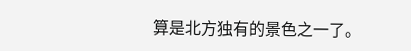算是北方独有的景色之一了。